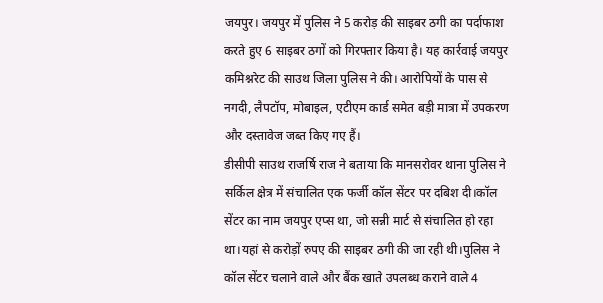जयपुर। जयपुर में पुलिस ने 5 करोड़ की साइबर ठगी का पर्दाफाश करते हुए 6 साइबर ठगों को गिरफ्तार किया है। यह कार्रवाई जयपुर कमिश्नरेट की साउथ जिला पुलिस ने की। आरोपियों के पास से नगदी, लैपटॉप, मोबाइल, एटीएम कार्ड समेत बड़ी मात्रा में उपकरण और दस्तावेज जब्त किए गए हैं।
डीसीपी साउथ राजर्षि राज ने बताया कि मानसरोवर थाना पुलिस ने सर्किल क्षेत्र में संचालित एक फर्जी कॉल सेंटर पर दबिश दी।कॉल सेंटर का नाम जयपुर एप्स था, जो सन्नी मार्ट से संचालित हो रहा था।यहां से करोड़ों रुपए की साइबर ठगी की जा रही थी।पुलिस ने कॉल सेंटर चलाने वाले और बैंक खाते उपलब्ध कराने वाले 4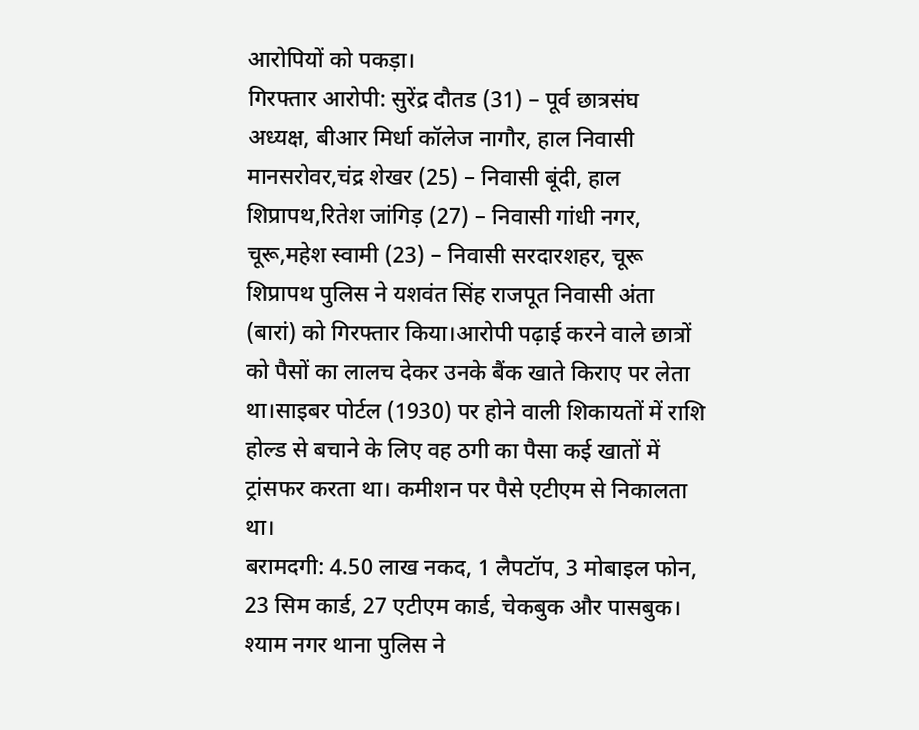आरोपियों को पकड़ा।
गिरफ्तार आरोपी: सुरेंद्र दौतड (31) – पूर्व छात्रसंघ अध्यक्ष, बीआर मिर्धा कॉलेज नागौर, हाल निवासी मानसरोवर,चंद्र शेखर (25) – निवासी बूंदी, हाल शिप्रापथ,रितेश जांगिड़ (27) – निवासी गांधी नगर, चूरू,महेश स्वामी (23) – निवासी सरदारशहर, चूरू
शिप्रापथ पुलिस ने यशवंत सिंह राजपूत निवासी अंता (बारां) को गिरफ्तार किया।आरोपी पढ़ाई करने वाले छात्रों को पैसों का लालच देकर उनके बैंक खाते किराए पर लेता था।साइबर पोर्टल (1930) पर होने वाली शिकायतों में राशि होल्ड से बचाने के लिए वह ठगी का पैसा कई खातों में ट्रांसफर करता था। कमीशन पर पैसे एटीएम से निकालता था।
बरामदगी: 4.50 लाख नकद, 1 लैपटॉप, 3 मोबाइल फोन, 23 सिम कार्ड, 27 एटीएम कार्ड, चेकबुक और पासबुक।
श्याम नगर थाना पुलिस ने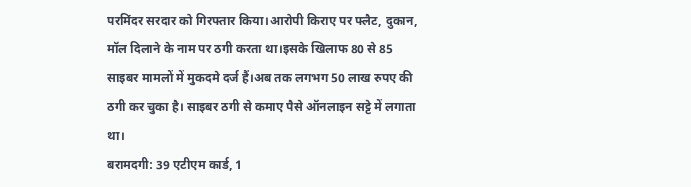परमिंदर सरदार को गिरफ्तार किया।आरोपी किराए पर फ्लैट, दुकान, मॉल दिलाने के नाम पर ठगी करता था।इसके खिलाफ 80 से 85 साइबर मामलों में मुकदमे दर्ज हैं।अब तक लगभग 50 लाख रुपए की ठगी कर चुका है। साइबर ठगी से कमाए पैसे ऑनलाइन सट्टे में लगाता था।
बरामदगी: 39 एटीएम कार्ड, 1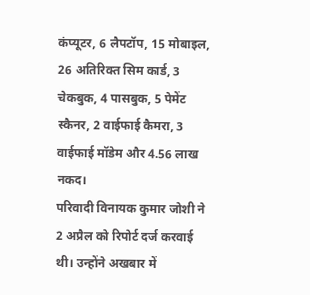कंप्यूटर, 6 लैपटॉप, 15 मोबाइल, 26 अतिरिक्त सिम कार्ड, 3 चेकबुक, 4 पासबुक, 5 पेमेंट स्कैनर, 2 वाईफाई कैमरा, 3 वाईफाई मॉडेम और 4.56 लाख नकद।
परिवादी विनायक कुमार जोशी ने 2 अप्रैल को रिपोर्ट दर्ज करवाई थी। उन्होंने अखबार में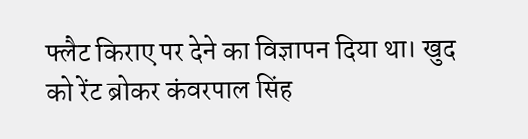फ्लैट किराए पर देने का विज्ञापन दिया था। खुद को रेंट ब्रोकर कंवरपाल सिंह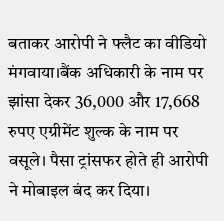बताकर आरोपी ने फ्लैट का वीडियो मंगवाया।बैंक अधिकारी के नाम पर झांसा देकर 36,000 और 17,668 रुपए एग्रीमेंट शुल्क के नाम पर वसूले। पैसा ट्रांसफर होते ही आरोपी ने मोबाइल बंद कर दिया।